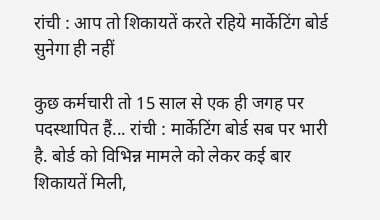रांची : आप तो शिकायतें करते रहिये मार्केटिंग बोर्ड सुनेगा ही नहीं

कुछ कर्मचारी तो 15 साल से एक ही जगह पर पदस्थापित हैं... रांची : मार्केटिंग बोर्ड सब पर भारी है. बोर्ड को विभिन्न मामले को लेकर कई बार शिकायतें मिली,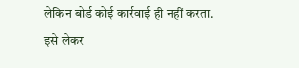लेकिन बोर्ड कोई कार्रवाई ही नहीं करता. इसे लेकर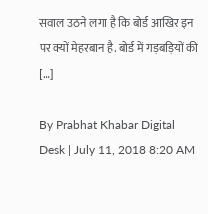सवाल उठने लगा है कि बोर्ड आखिर इन पर क्यों मेहरबान है. बोर्ड में गड़बड़ियों की […]

By Prabhat Khabar Digital Desk | July 11, 2018 8:20 AM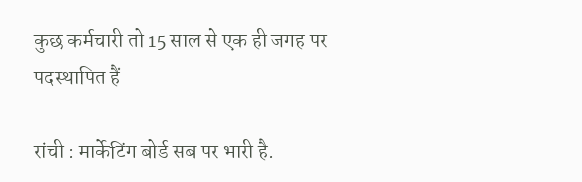कुछ कर्मचारी तो 15 साल से एक ही जगह पर पदस्थापित हैं

रांची : मार्केटिंग बोर्ड सब पर भारी है.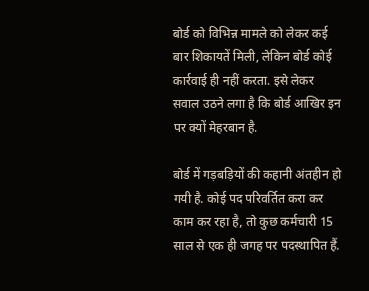बोर्ड को विभिन्न मामले को लेकर कई बार शिकायतें मिली, लेकिन बोर्ड कोई कार्रवाई ही नहीं करता. इसे लेकर सवाल उठने लगा है कि बोर्ड आखिर इन पर क्यों मेहरबान है.

बोर्ड में गड़बड़ियों की कहानी अंतहीन हो गयी है. कोई पद परिवर्तित करा कर काम कर रहा है, तो कुछ कर्मचारी 15 साल से एक ही जगह पर पदस्थापित हैं.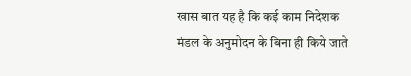खास बात यह है कि कई काम निदेशक मंडल के अनुमोदन के बिना ही किये जाते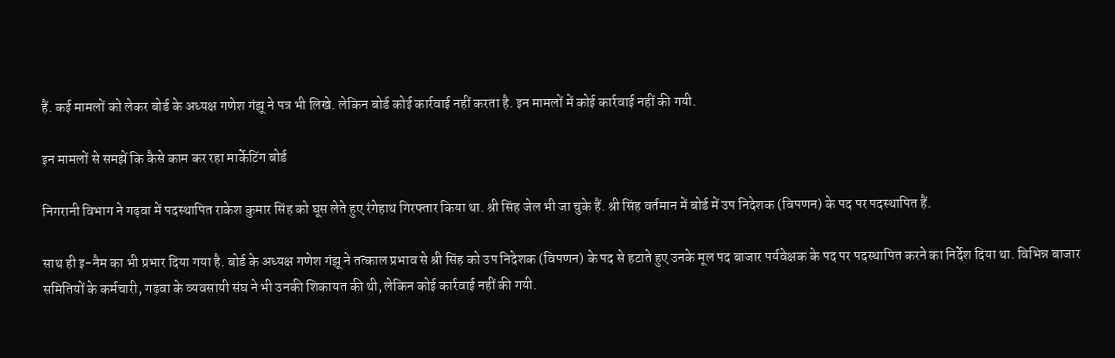हैं. कई मामलों को लेकर बोर्ड के अध्यक्ष गणेश गंझू ने पत्र भी लिखे. लेकिन बोर्ड कोई कार्रवाई नहीं करता है. इन मामलों में कोई कार्रवाई नहीं की गयी.

इन मामलों से समझें कि कैसे काम कर रहा मार्केटिंग बोर्ड

निगरानी विभाग ने गढ़वा में पदस्थापित राकेश कुमार सिंह को घूस लेते हुए रंगेहाथ गिरफ्तार किया था. श्री सिंह जेल भी जा चुके हैं. श्री सिंह वर्तमान में बोर्ड में उप निदेशक (विपणन) के पद पर पदस्थापित हैं.

साथ ही इ-नैम का भी प्रभार दिया गया है. बोर्ड के अध्यक्ष गणेश गंझू ने तत्काल प्रभाव से श्री सिंह को उप निदेशक (विपणन) के पद से हटाते हुए उनके मूल पद बाजार पर्यवेक्षक के पद पर पदस्थापित करने का निर्देश दिया था. विभिन्न बाजार समितियों के कर्मचारी, गढ़वा के व्यवसायी संघ ने भी उनकी शिकायत की थी, लेकिन कोई कार्रवाई नहीं की गयी.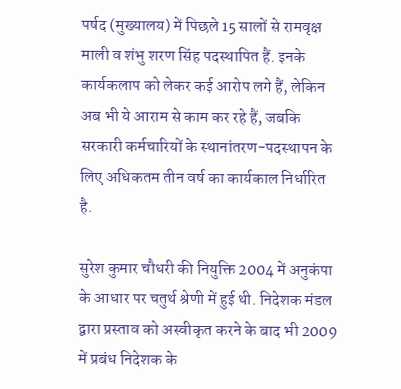पर्षद (मुख्यालय) में पिछले 15 सालों से रामवृक्ष माली व शंभु शरण सिंह पदस्थापित हैं. इनके कार्यकलाप को लेकर कई आरोप लगे हैं, लेकिन अब भी ये आराम से काम कर रहे हैं, जबकि सरकारी कर्मचारियों के स्थानांतरण-पदस्थापन के लिए अधिकतम तीन वर्ष का कार्यकाल निर्धारित है.

सुरेश कुमार चौधरी की नियुक्ति 2004 में अनुकंपा के आधार पर चतुर्थ श्रेणी में हुई थी. निदेशक मंडल द्वारा प्रस्ताव को अस्वीकृत करने के बाद भी 2009 में प्रबंध निदेशक के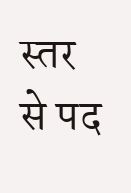स्तर से पद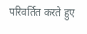परिवर्तित करते हुए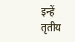इन्हें तृतीय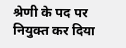श्रेणी के पद पर नियुक्त कर दिया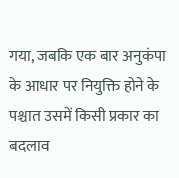गया, जबकि एक बार अनुकंपा के आधार पर नियुक्ति होने के पश्चात उसमें किसी प्रकार का बदलाव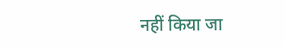नहीं किया जा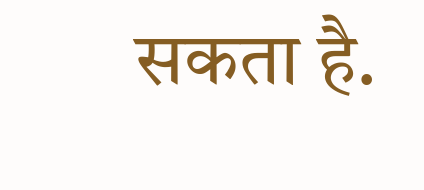सकता है.